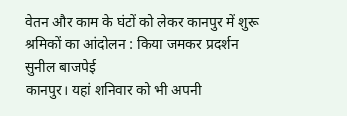वेतन और काम के घंटों को लेकर कानपुर में शुरू श्रमिकों का आंदोलन : किया जमकर प्रदर्शन
सुनील बाजपेई
कानपुर। यहां शनिवार को भी अपनी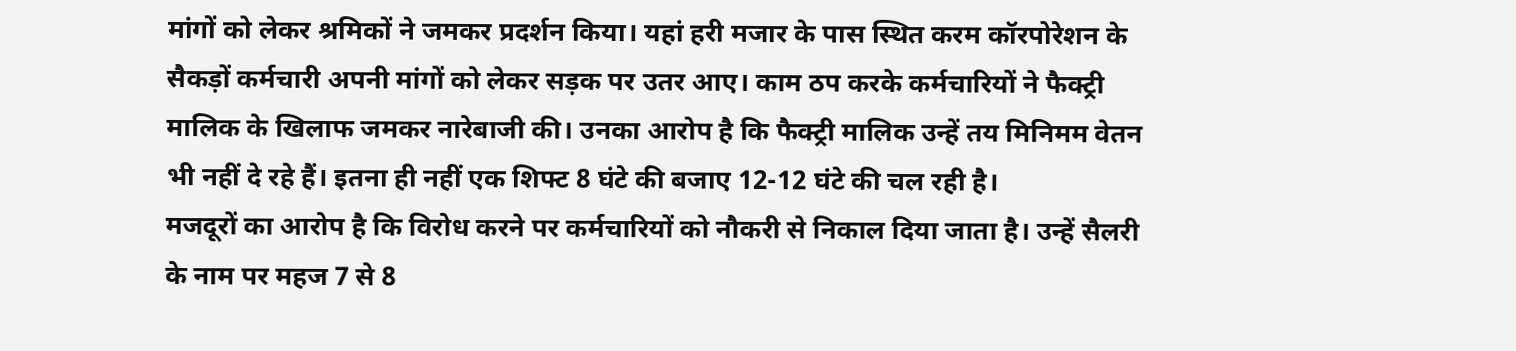मांगों को लेकर श्रमिकों ने जमकर प्रदर्शन किया। यहां हरी मजार के पास स्थित करम कॉरपोरेशन के सैकड़ों कर्मचारी अपनी मांगों को लेकर सड़क पर उतर आए। काम ठप करके कर्मचारियों ने फैक्ट्री मालिक के खिलाफ जमकर नारेबाजी की। उनका आरोप है कि फैक्ट्री मालिक उन्हें तय मिनिमम वेतन भी नहीं दे रहे हैं। इतना ही नहीं एक शिफ्ट 8 घंटे की बजाए 12-12 घंटे की चल रही है।
मजदूरों का आरोप है कि विरोध करने पर कर्मचारियों को नौकरी से निकाल दिया जाता है। उन्हें सैलरी के नाम पर महज 7 से 8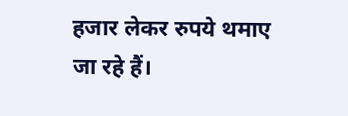हजार लेकर रुपये थमाए जा रहे हैं।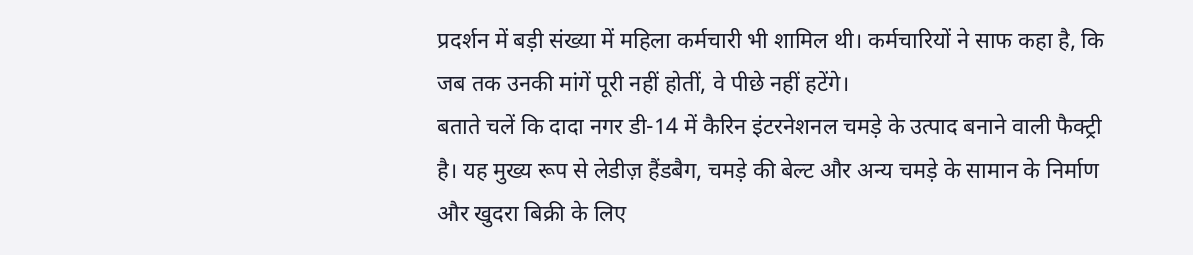प्रदर्शन में बड़ी संख्या में महिला कर्मचारी भी शामिल थी। कर्मचारियों ने साफ कहा है, कि जब तक उनकी मांगें पूरी नहीं होतीं, वे पीछे नहीं हटेंगे।
बताते चलें कि दादा नगर डी-14 में कैरिन इंटरनेशनल चमड़े के उत्पाद बनाने वाली फैक्ट्री है। यह मुख्य रूप से लेडीज़ हैंडबैग, चमड़े की बेल्ट और अन्य चमड़े के सामान के निर्माण और खुदरा बिक्री के लिए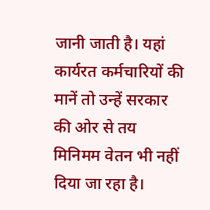जानी जाती है। यहां कार्यरत कर्मचारियों की मानें तो उन्हें सरकार की ओर से तय मिनिमम वेतन भी नहीं दिया जा रहा है।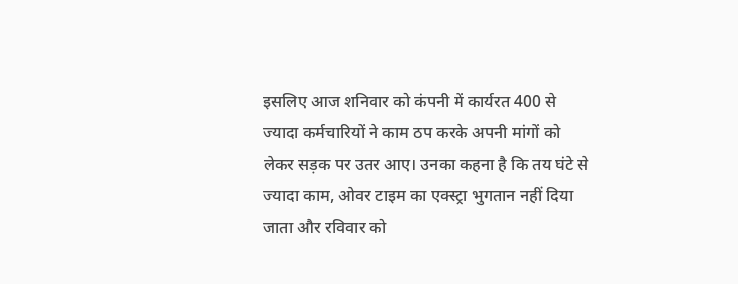इसलिए आज शनिवार को कंपनी में कार्यरत 400 से ज्यादा कर्मचारियों ने काम ठप करके अपनी मांगों को लेकर सड़क पर उतर आए। उनका कहना है कि तय घंटे से ज्यादा काम, ओवर टाइम का एक्स्ट्रा भुगतान नहीं दिया जाता और रविवार को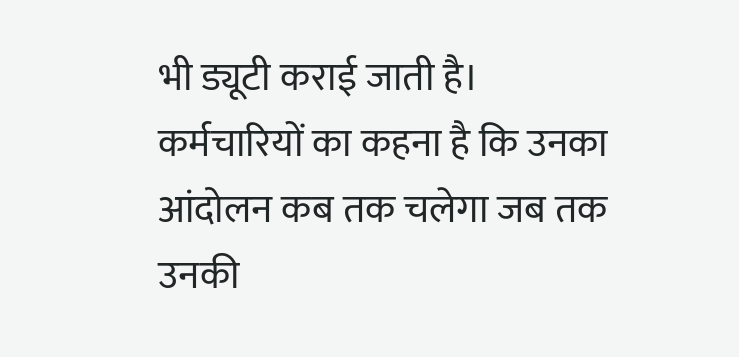भी ड्यूटी कराई जाती है। कर्मचारियों का कहना है कि उनका आंदोलन कब तक चलेगा जब तक उनकी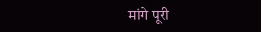मांगे पूरी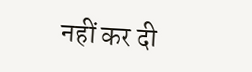नहीं कर दी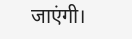जाएंगी।